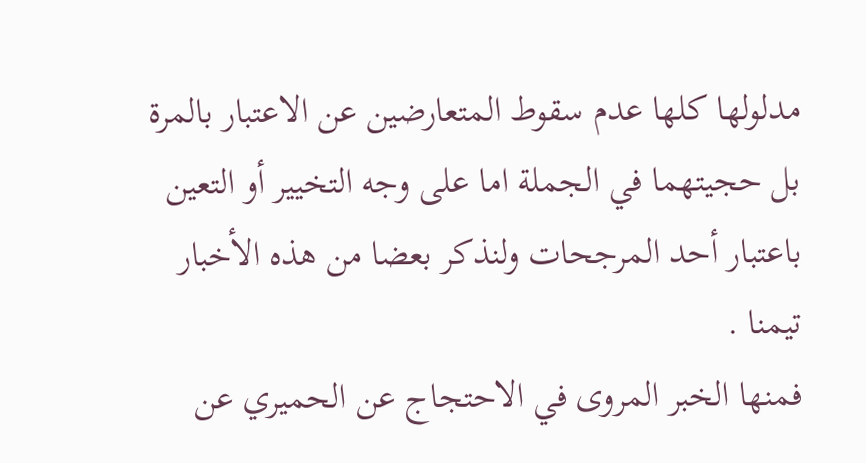مدلولها كلها عدم سقوط المتعارضين عن الاعتبار بالمرة بل حجيتهما في الجملة اما على وجه التخيير أو التعين باعتبار أحد المرجحات ولنذكر بعضا من هذه الأخبار تيمنا .
فمنها الخبر المروى في الاحتجاج عن الحميري عن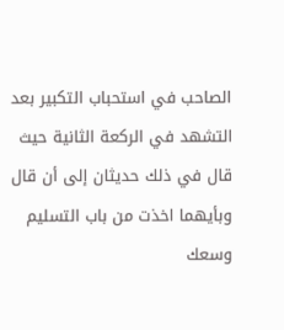الصاحب في استحباب التكبير بعد التشهد في الركعة الثانية حيث قال في ذلك حديثان إلى أن قال وبأيهما اخذت من باب التسليم وسعك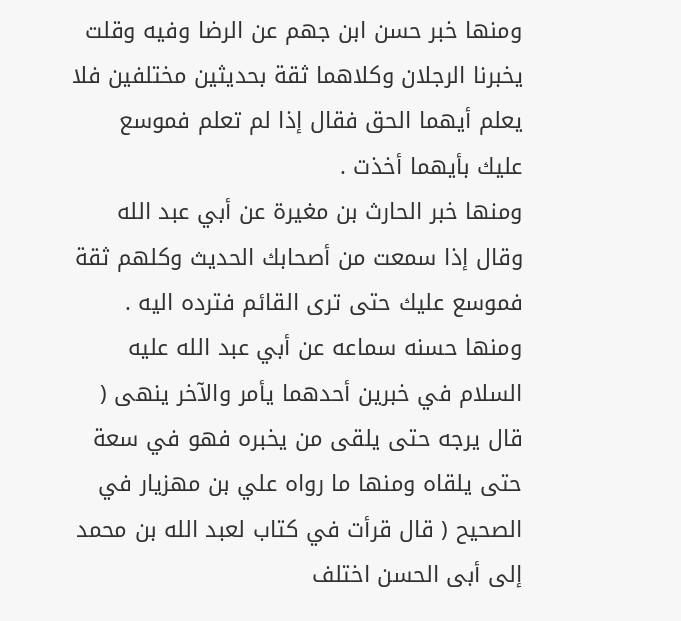ومنها خبر حسن ابن جهم عن الرضا وفيه وقلت يخبرنا الرجلان وكلاهما ثقة بحديثين مختلفين فلا يعلم أيهما الحق فقال إذا لم تعلم فموسع عليك بأيهما أخذت .
ومنها خبر الحارث بن مغيرة عن أبي عبد الله وقال إذا سمعت من أصحابك الحديث وكلهم ثقة فموسع عليك حتى ترى القائم فترده اليه .
ومنها حسنه سماعه عن أبي عبد الله عليه السلام في خبرين أحدهما يأمر والآخر ينهى ( قال يرجه حتى يلقى من يخبره فهو في سعة حتى يلقاه ومنها ما رواه علي بن مهزيار في الصحيح ( قال قرأت في كتاب لعبد الله بن محمد إلى أبى الحسن اختلف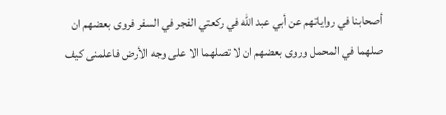أصحابنا في رواياتهم عن أبي عبد الله في ركعتي الفجر في السفر فروى بعضهم ان صلهما في المحمل وروى بعضهم ان لا تصلهما الا على وجه الأرض فاعلمنى كيف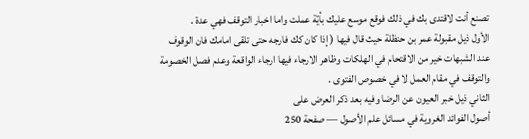تصنع أنت لاقتدى بك في ذلك فوقع موسع عليك بأيّة عملت واما اخبار التوقف فهي عدة .
الأول ذيل مقبولة عمر بن حنظلة حيث قال فيها ( إذا كان كك فارجه حتى تلقى امامك فان الوقوف عند الشبهات خير من الاقتحام في الهلكات وظاهر الارجاء فيها ارجاء الواقعة وعدم فصل الخصومة والتوقف في مقام العمل لا في خصوص الفتوى .
الثاني ذيل خبر العيون عن الرضا وفيه بعد ذكر العرض على
أصول الفوائد الغروية في مسائل علم الأصول — صفحة 250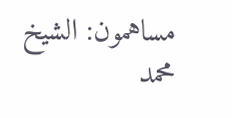مساهمون: الشيخ محمد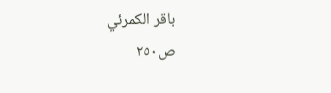باقر الكمرئي
ص٢٥٠